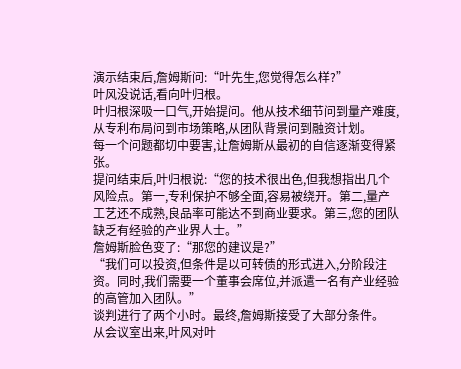演示结束后,詹姆斯问:“叶先生,您觉得怎么样?”
叶风没说话,看向叶归根。
叶归根深吸一口气,开始提问。他从技术细节问到量产难度,从专利布局问到市场策略,从团队背景问到融资计划。
每一个问题都切中要害,让詹姆斯从最初的自信逐渐变得紧张。
提问结束后,叶归根说:“您的技术很出色,但我想指出几个风险点。第一,专利保护不够全面,容易被绕开。第二,量产工艺还不成熟,良品率可能达不到商业要求。第三,您的团队缺乏有经验的产业界人士。”
詹姆斯脸色变了:“那您的建议是?”
“我们可以投资,但条件是以可转债的形式进入,分阶段注资。同时,我们需要一个董事会席位,并派遣一名有产业经验的高管加入团队。”
谈判进行了两个小时。最终,詹姆斯接受了大部分条件。
从会议室出来,叶风对叶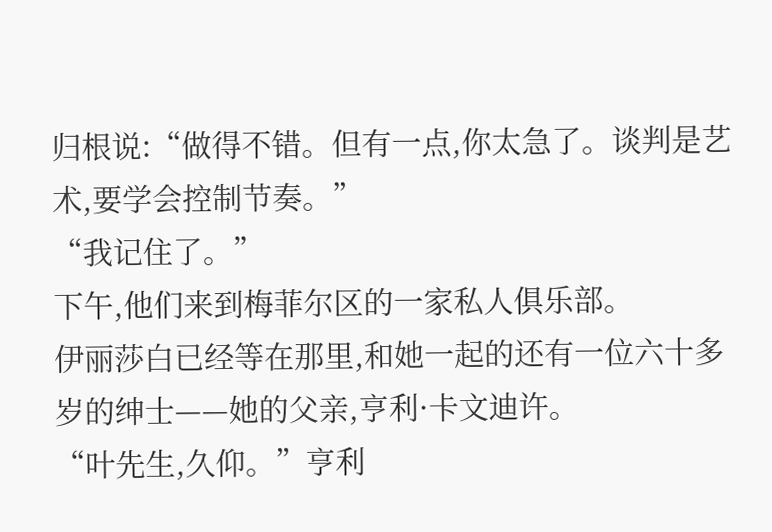归根说:“做得不错。但有一点,你太急了。谈判是艺术,要学会控制节奏。”
“我记住了。”
下午,他们来到梅菲尔区的一家私人俱乐部。
伊丽莎白已经等在那里,和她一起的还有一位六十多岁的绅士——她的父亲,亨利·卡文迪许。
“叶先生,久仰。”亨利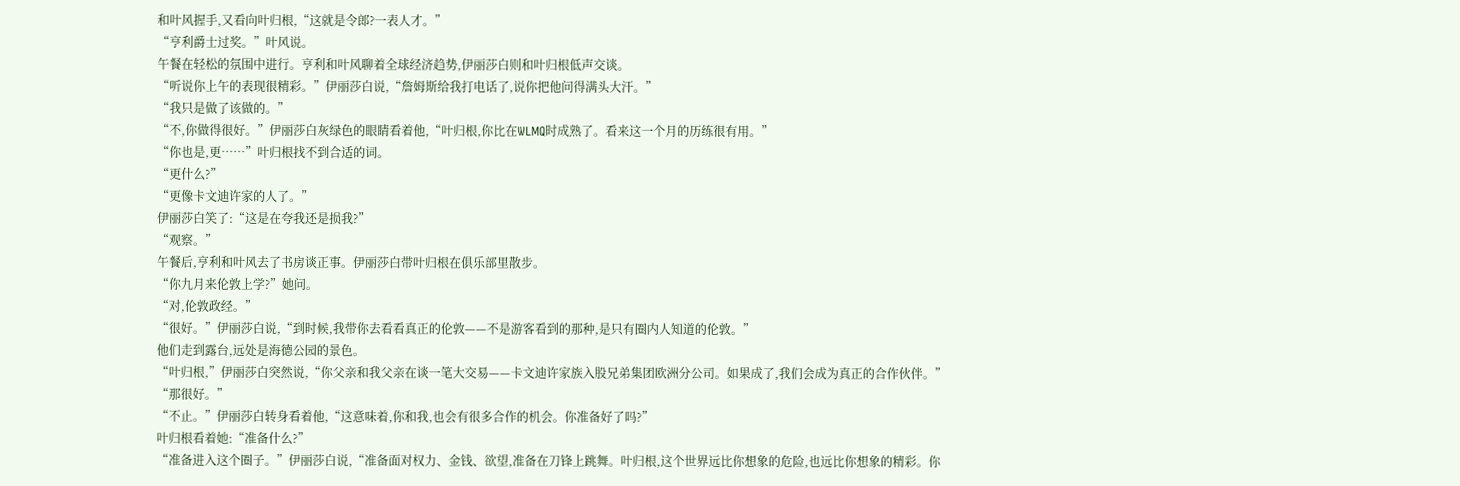和叶风握手,又看向叶归根,“这就是令郎?一表人才。”
“亨利爵士过奖。”叶风说。
午餐在轻松的氛围中进行。亨利和叶风聊着全球经济趋势,伊丽莎白则和叶归根低声交谈。
“听说你上午的表现很精彩。”伊丽莎白说,“詹姆斯给我打电话了,说你把他问得满头大汗。”
“我只是做了该做的。”
“不,你做得很好。”伊丽莎白灰绿色的眼睛看着他,“叶归根,你比在WLMQ时成熟了。看来这一个月的历练很有用。”
“你也是,更……”叶归根找不到合适的词。
“更什么?”
“更像卡文迪许家的人了。”
伊丽莎白笑了:“这是在夸我还是损我?”
“观察。”
午餐后,亨利和叶风去了书房谈正事。伊丽莎白带叶归根在俱乐部里散步。
“你九月来伦敦上学?”她问。
“对,伦敦政经。”
“很好。”伊丽莎白说,“到时候,我带你去看看真正的伦敦——不是游客看到的那种,是只有圈内人知道的伦敦。”
他们走到露台,远处是海德公园的景色。
“叶归根,”伊丽莎白突然说,“你父亲和我父亲在谈一笔大交易——卡文迪许家族入股兄弟集团欧洲分公司。如果成了,我们会成为真正的合作伙伴。”
“那很好。”
“不止。”伊丽莎白转身看着他,“这意味着,你和我,也会有很多合作的机会。你准备好了吗?”
叶归根看着她:“准备什么?”
“准备进入这个圈子。”伊丽莎白说,“准备面对权力、金钱、欲望,准备在刀锋上跳舞。叶归根,这个世界远比你想象的危险,也远比你想象的精彩。你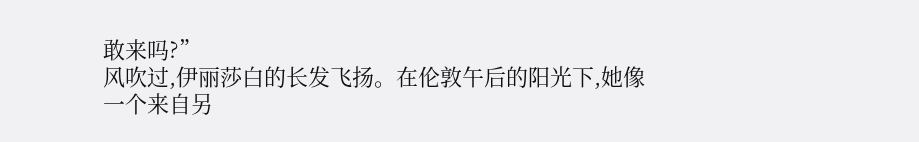敢来吗?”
风吹过,伊丽莎白的长发飞扬。在伦敦午后的阳光下,她像一个来自另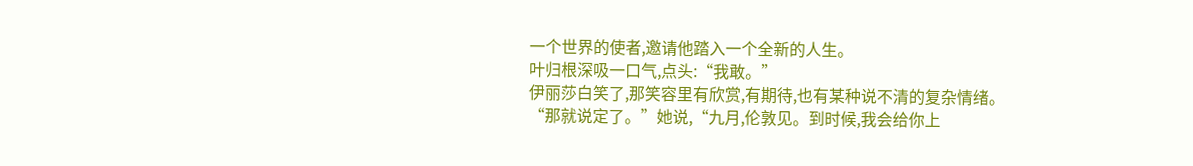一个世界的使者,邀请他踏入一个全新的人生。
叶归根深吸一口气,点头:“我敢。”
伊丽莎白笑了,那笑容里有欣赏,有期待,也有某种说不清的复杂情绪。
“那就说定了。”她说,“九月,伦敦见。到时候,我会给你上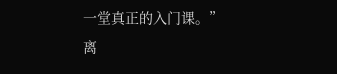一堂真正的入门课。”
离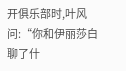开俱乐部时,叶风问:“你和伊丽莎白聊了什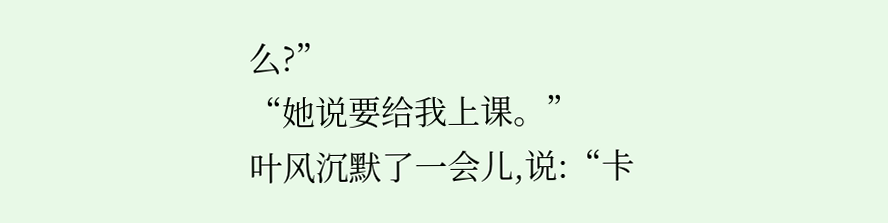么?”
“她说要给我上课。”
叶风沉默了一会儿,说:“卡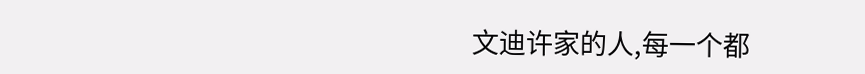文迪许家的人,每一个都